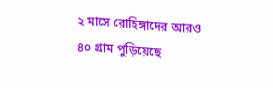২ মাসে রোহিঙ্গাদের আরও ৪০ গ্রাম পুড়িয়েছে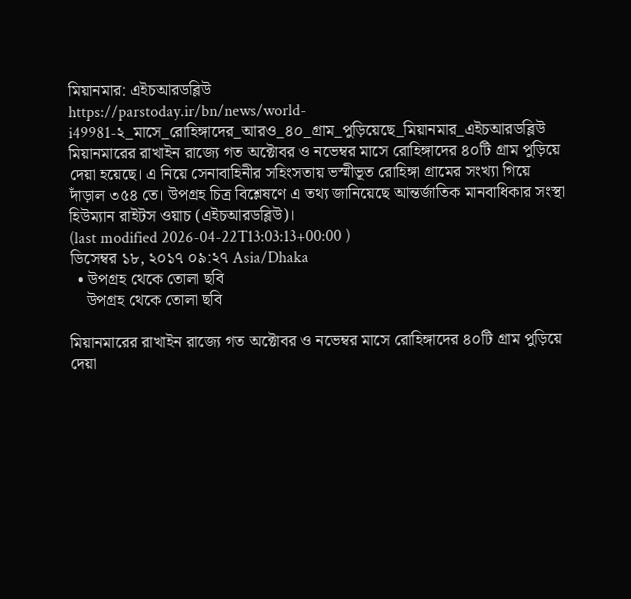মিয়ানমার: এইচআরডব্লিউ
https://parstoday.ir/bn/news/world-i49981-২_মাসে_রোহিঙ্গাদের_আরও_৪০_গ্রাম_পুড়িয়েছে_মিয়ানমার_এইচআরডব্লিউ
মিয়ানমারের রাখাইন রাজ্যে গত অক্টোবর ও নভেম্বর মাসে রোহিঙ্গাদের ৪০টি গ্রাম পুড়িয়ে দেয়া হয়েছে। এ নিয়ে সেনাবাহিনীর সহিংসতায় ভস্মীভূত রোহিঙ্গা গ্রামের সংখ্যা গিয়ে দাঁড়াল ৩৫৪ তে। উপগ্রহ চিত্র বিশ্লেষণে এ তথ্য জানিয়েছে আন্তর্জাতিক মানবাধিকার সংস্থা হিউম্যান রাইটস ওয়াচ (এইচআরডব্লিউ)।
(last modified 2026-04-22T13:03:13+00:00 )
ডিসেম্বর ১৮, ২০১৭ ০৯:২৭ Asia/Dhaka
  • উপগ্রহ থেকে তোলা ছবি
    উপগ্রহ থেকে তোলা ছবি

মিয়ানমারের রাখাইন রাজ্যে গত অক্টোবর ও নভেম্বর মাসে রোহিঙ্গাদের ৪০টি গ্রাম পুড়িয়ে দেয়া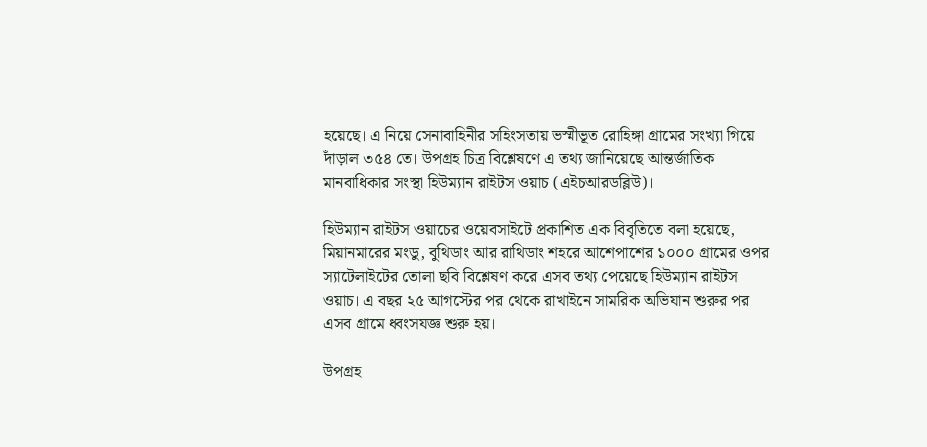হয়েছে। এ নিয়ে সেনাবাহিনীর সহিংসতায় ভস্মীভূত রোহিঙ্গা গ্রামের সংখ্যা গিয়ে দাঁড়াল ৩৫৪ তে। উপগ্রহ চিত্র বিশ্লেষণে এ তথ্য জানিয়েছে আন্তর্জাতিক মানবাধিকার সংস্থা হিউম্যান রাইটস ওয়াচ (এইচআরডব্লিউ)।

হিউম্যান রাইটস ওয়াচের ওয়েবসাইটে প্রকাশিত এক বিবৃতিতে বলা হয়েছে, মিয়ানমারের মংডু, বুথিডাং আর রাথিডাং শহরে আশেপাশের ১০০০ গ্রামের ওপর স্যাটেলাইটের তোলা ছবি বিশ্লেষণ করে এসব তথ্য পেয়েছে হিউম্যান রাইটস ওয়াচ। এ বছর ২৫ আগস্টের পর থেকে রাখাইনে সামরিক অভিযান শুরুর পর এসব গ্রামে ধ্বংসযজ্ঞ শুরু হয়।

উপগ্রহ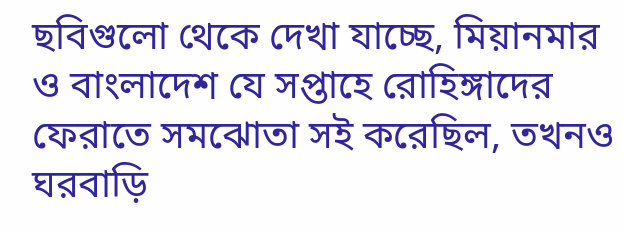ছবিগুলো থেকে দেখা যাচ্ছে, মিয়ানমার ও বাংলাদেশ যে সপ্তাহে রোহিঙ্গাদের ফেরাতে সমঝোতা সই করেছিল, তখনও ঘরবাড়ি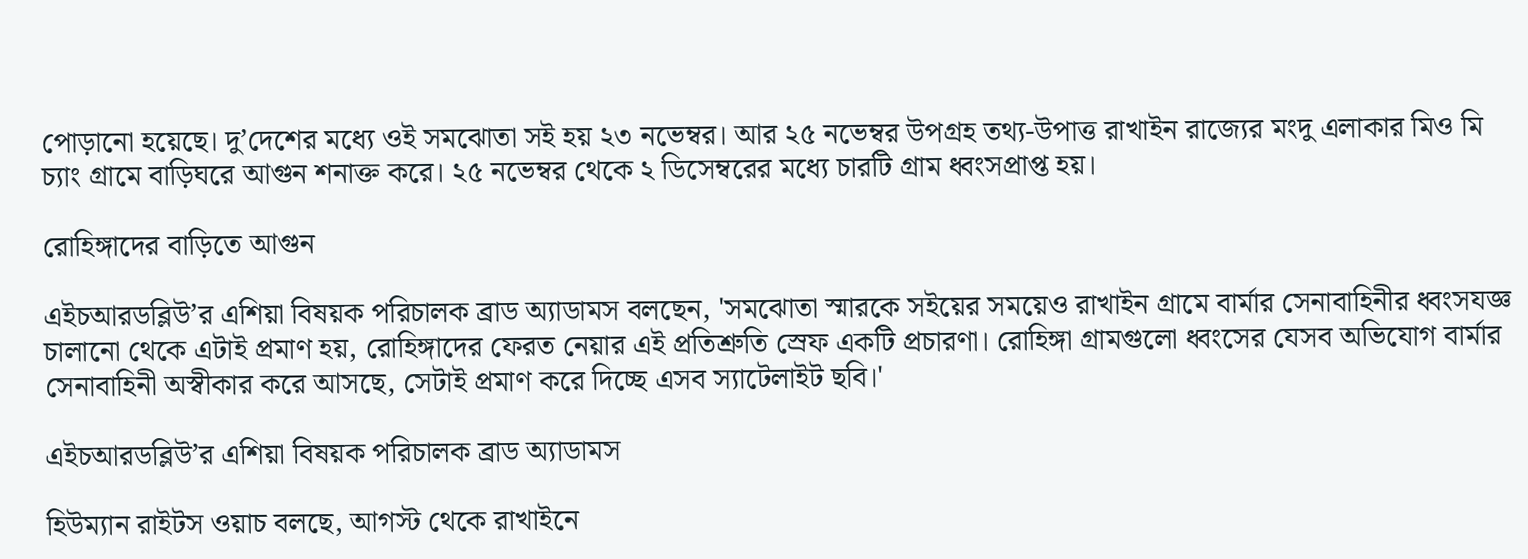পোড়ানো হয়েছে। দু’দেশের মধ্যে ওই সমঝোতা সই হয় ২৩ নভেম্বর। আর ২৫ নভেম্বর উপগ্রহ তথ্য-উপাত্ত রাখাইন রাজ্যের মংদু এলাকার মিও মি চ্যাং গ্রামে বাড়িঘরে আগুন শনাক্ত করে। ২৫ নভেম্বর থেকে ২ ডিসেম্বরের মধ্যে চারটি গ্রাম ধ্বংসপ্রাপ্ত হয়।

রোহিঙ্গাদের বাড়িতে আগুন

এইচআরডব্লিউ’র এশিয়া বিষয়ক পরিচালক ব্রাড অ্যাডামস বলছেন, 'সমঝোতা স্মারকে সইয়ের সময়েও রাখাইন গ্রামে বার্মার সেনাবাহিনীর ধ্বংসযজ্ঞ চালানো থেকে এটাই প্রমাণ হয়, রোহিঙ্গাদের ফেরত নেয়ার এই প্রতিশ্রুতি স্রেফ একটি প্রচারণা। রোহিঙ্গা গ্রামগুলো ধ্বংসের যেসব অভিযোগ বার্মার সেনাবাহিনী অস্বীকার করে আসছে, সেটাই প্রমাণ করে দিচ্ছে এসব স্যাটেলাইট ছবি।'

এইচআরডব্লিউ’র এশিয়া বিষয়ক পরিচালক ব্রাড অ্যাডামস

হিউম্যান রাইটস ওয়াচ বলছে, আগস্ট থেকে রাখাইনে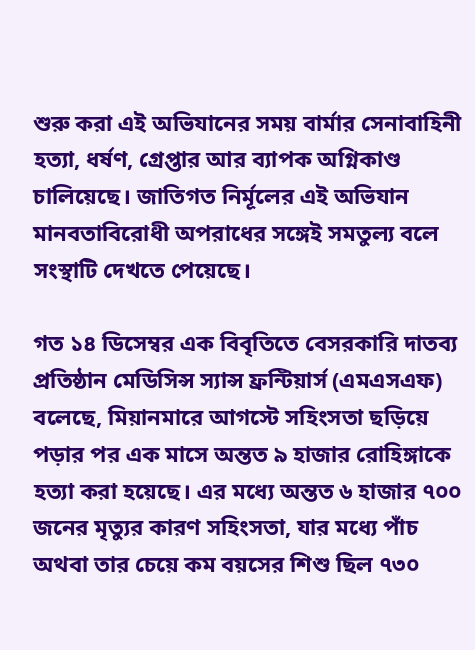শুরু করা এই অভিযানের সময় বার্মার সেনাবাহিনী হত্যা, ধর্ষণ, গ্রেপ্তার আর ব্যাপক অগ্নিকাণ্ড চালিয়েছে। জাতিগত নির্মূলের এই অভিযান মানবতাবিরোধী অপরাধের সঙ্গেই সমতুল্য বলে সংস্থাটি দেখতে পেয়েছে।

গত ১৪ ডিসেম্বর এক বিবৃতিতে বেসরকারি দাতব্য প্রতিষ্ঠান মেডিসিন্স স্যান্স ফ্রন্টিয়ার্স (এমএসএফ) বলেছে, মিয়ানমারে আগস্টে সহিংসতা ছড়িয়ে পড়ার পর এক মাসে অন্তত ৯ হাজার রোহিঙ্গাকে হত্যা করা হয়েছে। এর মধ্যে অন্তত ৬ হাজার ৭০০ জনের মৃত্যুর কারণ সহিংসতা, যার মধ্যে পাঁচ অথবা তার চেয়ে কম বয়সের শিশু ছিল ৭৩০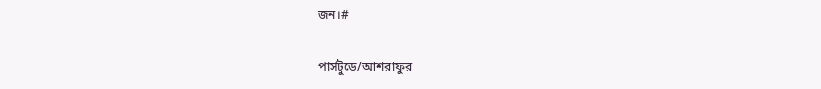জন।#

পার্সটুডে/আশরাফুর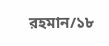রহমান/১৮